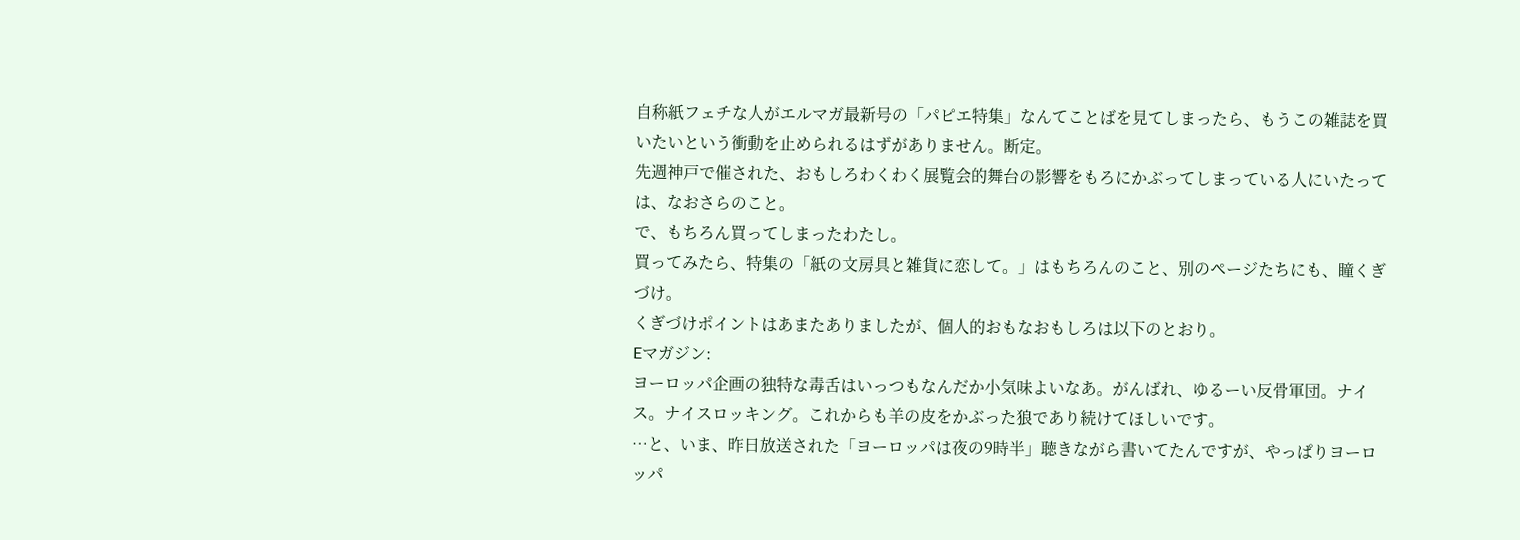自称紙フェチな人がエルマガ最新号の「パピエ特集」なんてことばを見てしまったら、もうこの雑誌を買いたいという衝動を止められるはずがありません。断定。
先週神戸で催された、おもしろわくわく展覧会的舞台の影響をもろにかぶってしまっている人にいたっては、なおさらのこと。
で、もちろん買ってしまったわたし。
買ってみたら、特集の「紙の文房具と雑貨に恋して。」はもちろんのこと、別のページたちにも、瞳くぎづけ。
くぎづけポイントはあまたありましたが、個人的おもなおもしろは以下のとおり。
Eマガジン:
ヨーロッパ企画の独特な毒舌はいっつもなんだか小気味よいなあ。がんばれ、ゆるーい反骨軍団。ナイス。ナイスロッキング。これからも羊の皮をかぶった狼であり続けてほしいです。
…と、いま、昨日放送された「ヨーロッパは夜の9時半」聴きながら書いてたんですが、やっぱりヨーロッパ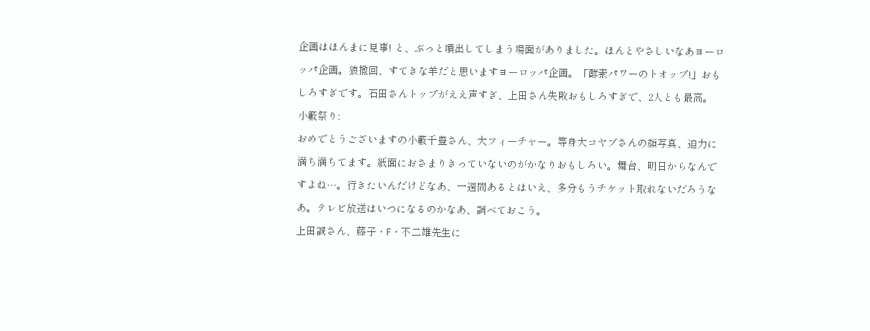企画はほんまに見事! と、ぶっと噴出してしまう場面がありました。ほんとやさしいなあヨーロッパ企画。狼撤回、すてきな羊だと思いますヨーロッパ企画。「酵素パワーのトオップ!」おもしろすぎです。石田さんトップがええ声すぎ、上田さん失敗おもしろすぎで、2人とも最高。
小籔祭り:
おめでとうございますの小籔千豊さん、大フィーチャー。等身大コヤブさんの顔写真、迫力に満ち満ちてます。紙面におさまりきっていないのがかなりおもしろい。舞台、明日からなんですよね…。行きたいんだけどなあ、一週間あるとはいえ、多分もうチケット取れないだろうなあ。テレビ放送はいつになるのかなあ、調べておこう。
上田誠さん、藤子・F・不二雄先生に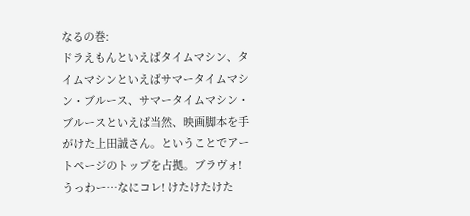なるの巻:
ドラえもんといえばタイムマシン、タイムマシンといえばサマータイムマシン・ブルース、サマータイムマシン・ブルースといえば当然、映画脚本を手がけた上田誠さん。ということでアートページのトップを占拠。ブラヴォ!
うっわー…なにコレ! けたけたけた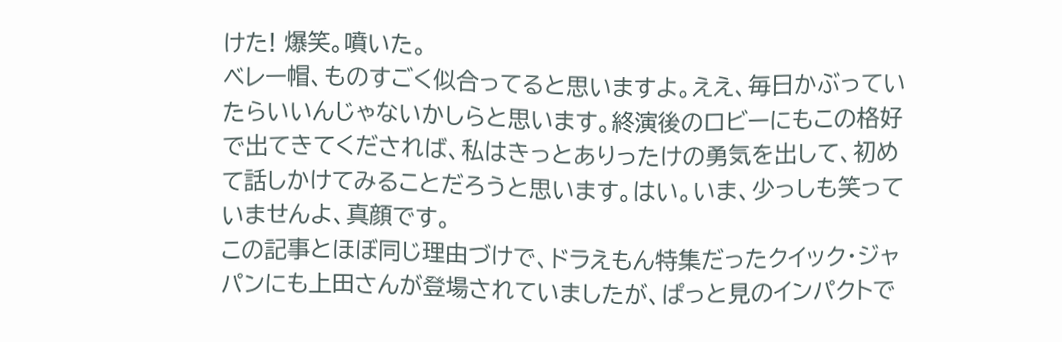けた! 爆笑。噴いた。
ベレー帽、ものすごく似合ってると思いますよ。ええ、毎日かぶっていたらいいんじゃないかしらと思います。終演後のロビーにもこの格好で出てきてくだされば、私はきっとありったけの勇気を出して、初めて話しかけてみることだろうと思います。はい。いま、少っしも笑っていませんよ、真顔です。
この記事とほぼ同じ理由づけで、ドラえもん特集だったクイック・ジャパンにも上田さんが登場されていましたが、ぱっと見のインパクトで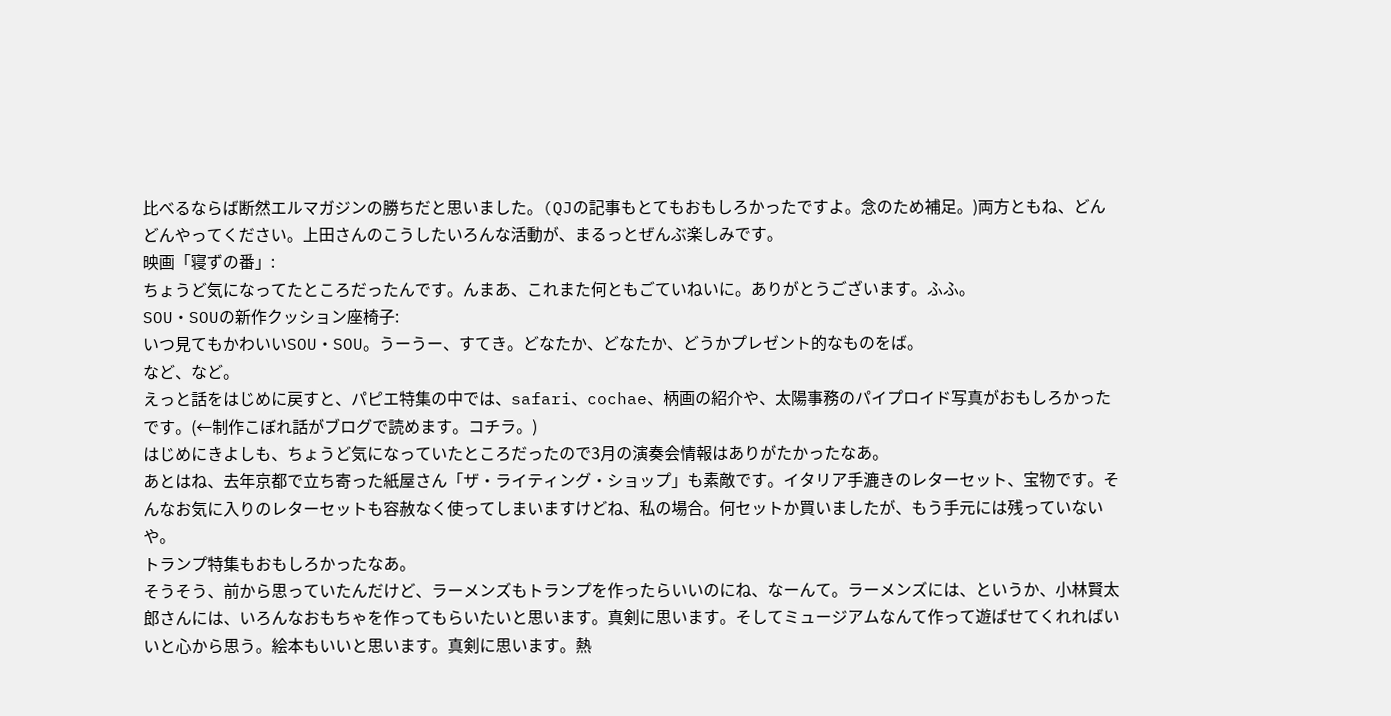比べるならば断然エルマガジンの勝ちだと思いました。(QJの記事もとてもおもしろかったですよ。念のため補足。)両方ともね、どんどんやってください。上田さんのこうしたいろんな活動が、まるっとぜんぶ楽しみです。
映画「寝ずの番」:
ちょうど気になってたところだったんです。んまあ、これまた何ともごていねいに。ありがとうございます。ふふ。
SOU・SOUの新作クッション座椅子:
いつ見てもかわいいSOU・SOU。うーうー、すてき。どなたか、どなたか、どうかプレゼント的なものをば。
など、など。
えっと話をはじめに戻すと、パピエ特集の中では、safari、cochae、柄画の紹介や、太陽事務のパイプロイド写真がおもしろかったです。(←制作こぼれ話がブログで読めます。コチラ。)
はじめにきよしも、ちょうど気になっていたところだったので3月の演奏会情報はありがたかったなあ。
あとはね、去年京都で立ち寄った紙屋さん「ザ・ライティング・ショップ」も素敵です。イタリア手漉きのレターセット、宝物です。そんなお気に入りのレターセットも容赦なく使ってしまいますけどね、私の場合。何セットか買いましたが、もう手元には残っていないや。
トランプ特集もおもしろかったなあ。
そうそう、前から思っていたんだけど、ラーメンズもトランプを作ったらいいのにね、なーんて。ラーメンズには、というか、小林賢太郎さんには、いろんなおもちゃを作ってもらいたいと思います。真剣に思います。そしてミュージアムなんて作って遊ばせてくれればいいと心から思う。絵本もいいと思います。真剣に思います。熱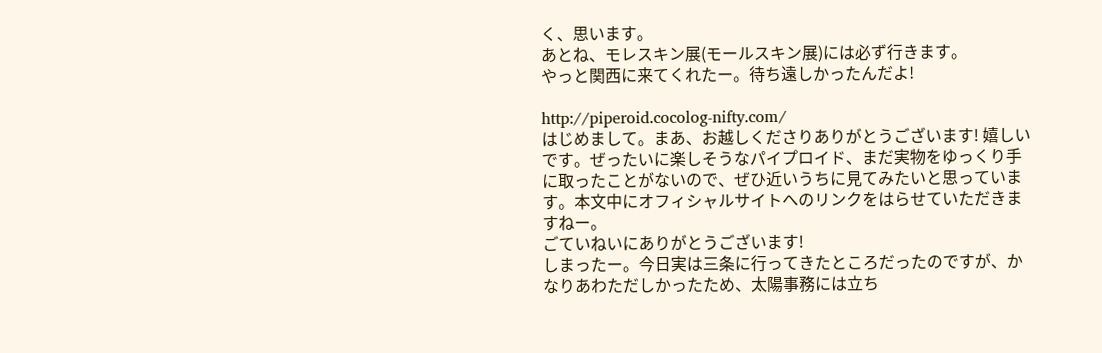く、思います。
あとね、モレスキン展(モールスキン展)には必ず行きます。
やっと関西に来てくれたー。待ち遠しかったんだよ!

http://piperoid.cocolog-nifty.com/
はじめまして。まあ、お越しくださりありがとうございます! 嬉しいです。ぜったいに楽しそうなパイプロイド、まだ実物をゆっくり手に取ったことがないので、ぜひ近いうちに見てみたいと思っています。本文中にオフィシャルサイトへのリンクをはらせていただきますねー。
ごていねいにありがとうございます!
しまったー。今日実は三条に行ってきたところだったのですが、かなりあわただしかったため、太陽事務には立ち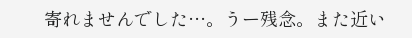寄れませんでした…。うー残念。また近い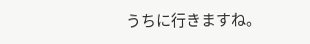うちに行きますね。